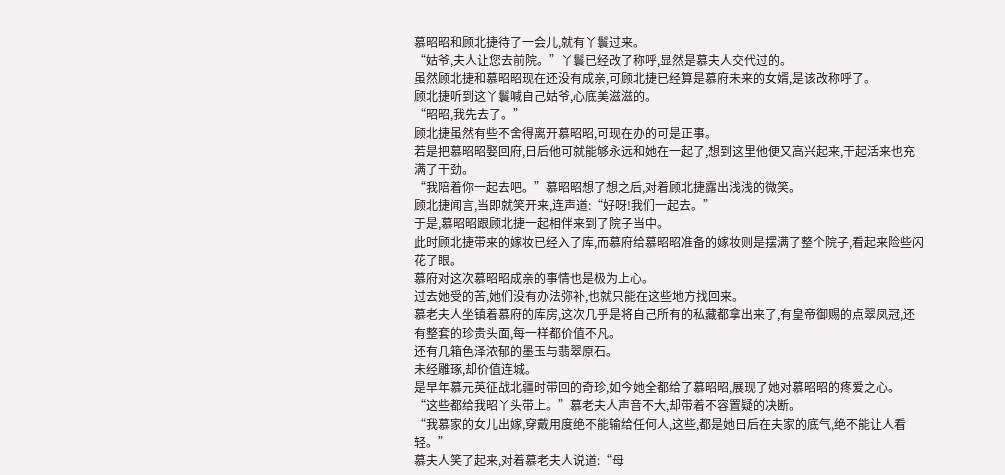慕昭昭和顾北捷待了一会儿,就有丫鬟过来。
“姑爷,夫人让您去前院。”丫鬟已经改了称呼,显然是慕夫人交代过的。
虽然顾北捷和慕昭昭现在还没有成亲,可顾北捷已经算是慕府未来的女婿,是该改称呼了。
顾北捷听到这丫鬟喊自己姑爷,心底美滋滋的。
“昭昭,我先去了。”
顾北捷虽然有些不舍得离开慕昭昭,可现在办的可是正事。
若是把慕昭昭娶回府,日后他可就能够永远和她在一起了,想到这里他便又高兴起来,干起活来也充满了干劲。
“我陪着你一起去吧。”慕昭昭想了想之后,对着顾北捷露出浅浅的微笑。
顾北捷闻言,当即就笑开来,连声道:“好呀!我们一起去。”
于是,慕昭昭跟顾北捷一起相伴来到了院子当中。
此时顾北捷带来的嫁妆已经入了库,而慕府给慕昭昭准备的嫁妆则是摆满了整个院子,看起来险些闪花了眼。
慕府对这次慕昭昭成亲的事情也是极为上心。
过去她受的苦,她们没有办法弥补,也就只能在这些地方找回来。
慕老夫人坐镇着慕府的库房,这次几乎是将自己所有的私藏都拿出来了,有皇帝御赐的点翠凤冠,还有整套的珍贵头面,每一样都价值不凡。
还有几箱色泽浓郁的墨玉与翡翠原石。
未经雕琢,却价值连城。
是早年慕元英征战北疆时带回的奇珍,如今她全都给了慕昭昭,展现了她对慕昭昭的疼爱之心。
“这些都给我昭丫头带上。”慕老夫人声音不大,却带着不容置疑的决断。
“我慕家的女儿出嫁,穿戴用度绝不能输给任何人,这些,都是她日后在夫家的底气,绝不能让人看轻。”
慕夫人笑了起来,对着慕老夫人说道:“母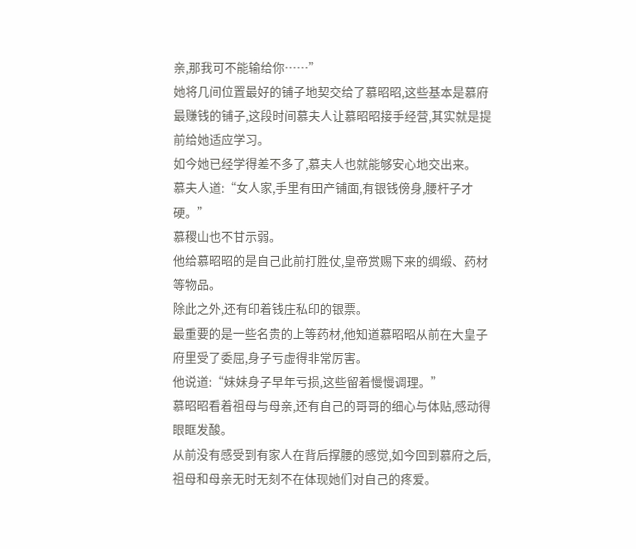亲,那我可不能输给你……”
她将几间位置最好的铺子地契交给了慕昭昭,这些基本是慕府最赚钱的铺子,这段时间慕夫人让慕昭昭接手经营,其实就是提前给她适应学习。
如今她已经学得差不多了,慕夫人也就能够安心地交出来。
慕夫人道:“女人家,手里有田产铺面,有银钱傍身,腰杆子才硬。”
慕稷山也不甘示弱。
他给慕昭昭的是自己此前打胜仗,皇帝赏赐下来的绸缎、药材等物品。
除此之外,还有印着钱庄私印的银票。
最重要的是一些名贵的上等药材,他知道慕昭昭从前在大皇子府里受了委屈,身子亏虚得非常厉害。
他说道:“妹妹身子早年亏损,这些留着慢慢调理。”
慕昭昭看着祖母与母亲,还有自己的哥哥的细心与体贴,感动得眼眶发酸。
从前没有感受到有家人在背后撑腰的感觉,如今回到慕府之后,祖母和母亲无时无刻不在体现她们对自己的疼爱。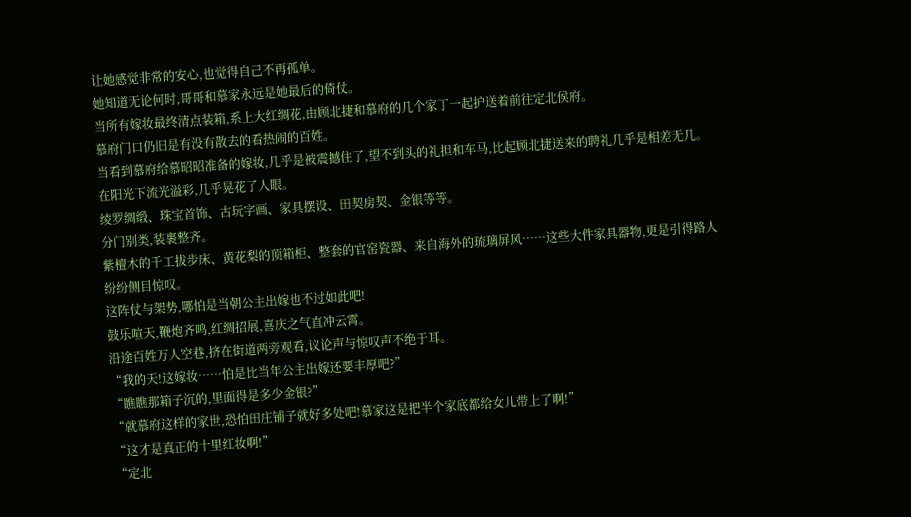让她感觉非常的安心,也觉得自己不再孤单。
她知道无论何时,哥哥和慕家永远是她最后的倚仗。
当所有嫁妆最终清点装箱,系上大红绸花,由顾北捷和慕府的几个家丁一起护送着前往定北侯府。
慕府门口仍旧是有没有散去的看热闹的百姓。
当看到慕府给慕昭昭准备的嫁妆,几乎是被震撼住了,望不到头的礼担和车马,比起顾北捷送来的聘礼几乎是相差无几。
在阳光下流光溢彩,几乎晃花了人眼。
绫罗绸缎、珠宝首饰、古玩字画、家具摆设、田契房契、金银等等。
分门别类,装裹整齐。
紫檀木的千工拔步床、黄花梨的顶箱柜、整套的官窑瓷器、来自海外的琉璃屏风……这些大件家具器物,更是引得路人纷纷侧目惊叹。
这阵仗与架势,哪怕是当朝公主出嫁也不过如此吧!
鼓乐喧天,鞭炮齐鸣,红绸招展,喜庆之气直冲云霄。
沿途百姓万人空巷,挤在街道两旁观看,议论声与惊叹声不绝于耳。
“我的天!这嫁妆……怕是比当年公主出嫁还要丰厚吧?”
“瞧瞧那箱子沉的,里面得是多少金银?”
“就慕府这样的家世,恐怕田庄铺子就好多处吧!慕家这是把半个家底都给女儿带上了啊!”
“这才是真正的十里红妆啊!”
“定北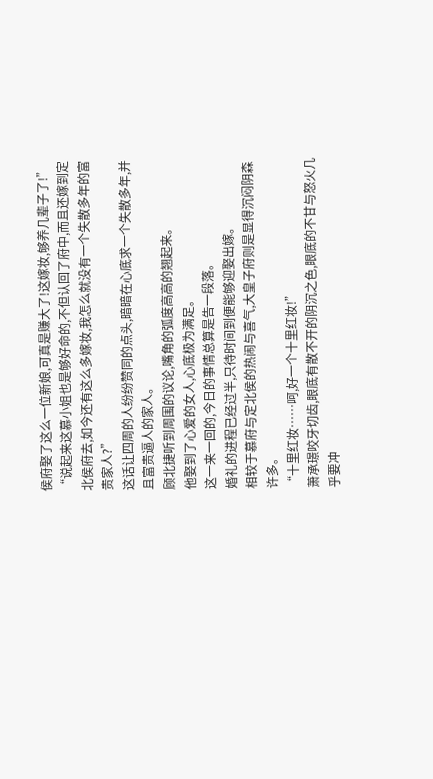侯府娶了这么一位新娘,可真是赚大了!这嫁妆,够养几辈子了!”
“说起来这慕小姐也是够好命的,不但认回了府中,而且还嫁到定北侯府去,如今还有这么多嫁妆,我怎么就没有一个失散多年的富贵家人?”
这话让四周的人纷纷赞同的点头,暗暗在心底求一个失散多年,并且富贵逼人的家人。
顾北捷听到周围的议论,嘴角的弧度高高的翘起来。
他娶到了心爱的女人,心底极为满足。
这一来一回的,今日的事情总算是告一段落。
婚礼的进程已经过半,只待时间到便能够迎娶出嫁。
相较于慕府与定北侯的热闹与喜气,大皇子府则是显得沉闷阴森许多。
“十里红妆……呵,好一个十里红妆!”
萧承璟咬牙切齿,眼底有散不开的阴沉之色,眼底的不甘与怒火几乎要冲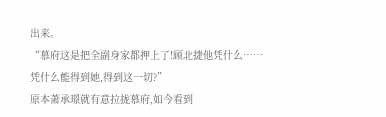出来。
“慕府这是把全副身家都押上了!顾北捷他凭什么……凭什么能得到她,得到这一切?”
原本萧承璟就有意拉拢慕府,如今看到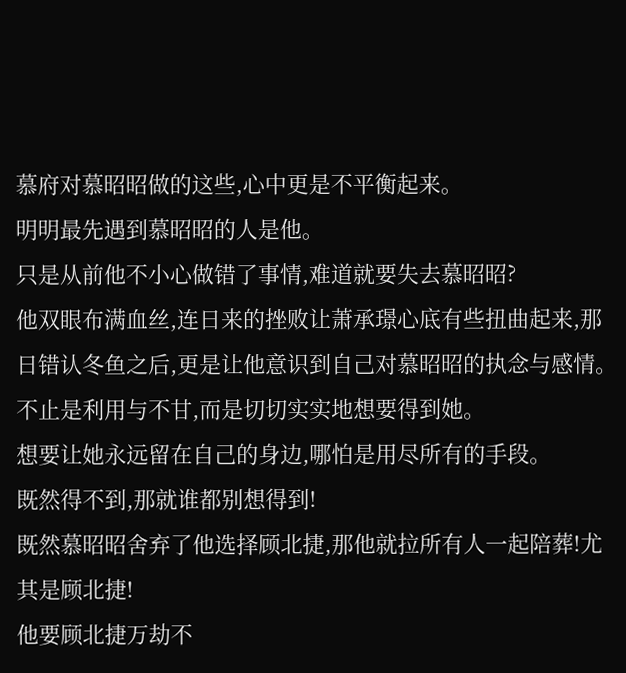慕府对慕昭昭做的这些,心中更是不平衡起来。
明明最先遇到慕昭昭的人是他。
只是从前他不小心做错了事情,难道就要失去慕昭昭?
他双眼布满血丝,连日来的挫败让萧承璟心底有些扭曲起来,那日错认冬鱼之后,更是让他意识到自己对慕昭昭的执念与感情。
不止是利用与不甘,而是切切实实地想要得到她。
想要让她永远留在自己的身边,哪怕是用尽所有的手段。
既然得不到,那就谁都别想得到!
既然慕昭昭舍弃了他选择顾北捷,那他就拉所有人一起陪葬!尤其是顾北捷!
他要顾北捷万劫不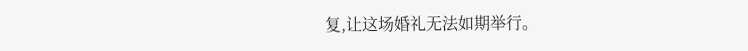复,让这场婚礼无法如期举行。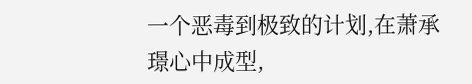一个恶毒到极致的计划,在萧承璟心中成型,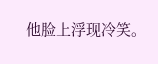他脸上浮现冷笑。